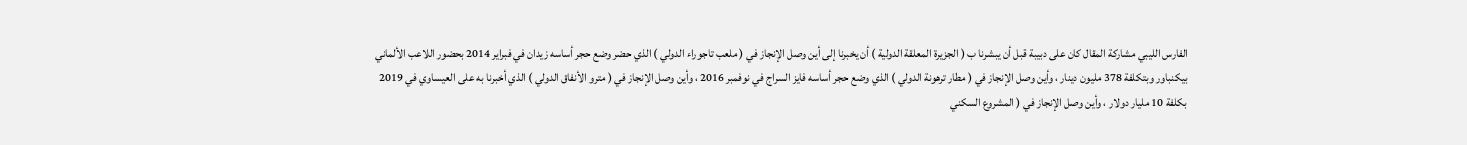الفارس الليبي مشاركة المقال كان على دبيبة قبل أن يبشرنا ب ( الجزيرة المعلقة الدولية ) أن يخبرنا إلى أين وصل الإنجاز في ( ملعب تاجوراء الدولي ) الذي حضر وضع حجر أساسه زيدان في فبراير 2014 بحضور اللاعب الألماني بيكنباور وبتكلفة 378 مليون دينار ، وأين وصل الإنجاز في ( مطار ترهونة الدولي ) الذي وضع حجر أساسه فايز السراج في نوفمبر 2016 ، وأين وصل الإنجاز في ( مترو الأنفاق الدولي ) الذي أخبرنا به على العيساوي في 2019 بكلفة 10 مليار دولار ، وأين وصل الإنجاز في ( المشروع السكني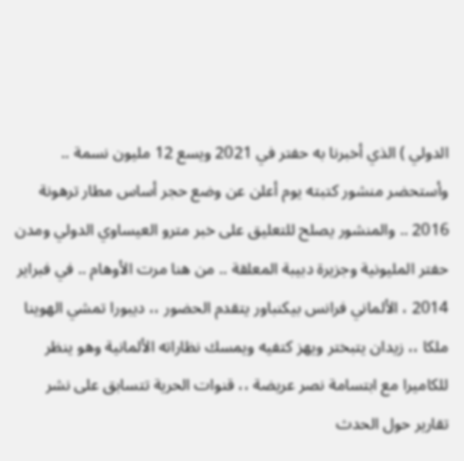الدولي ) الذي أخبرنا به حفتر في 2021 ويسع 12 مليون نسمة .. وأستحضر منشور كتبته يوم أعلن عن وضع حجر أساس مطار ترهونة 2016 .. والمنشور يصلح للتعليق على خبر مترو العيساوي الدولي ومدن حفتر المليونية وجزيرة دبيبة المعلقة .. من هنا مرت الأوهام .. في فبراير 2014 ، الألماني فرانس بيكنباور يتقدم الحضور ،، ديبورا تمشي الهوينا ملكا ،، زيدان يتبختر ويهز كتفيه ويمسك نظاراته الألمانية وهو ينظر للكاميرا مع ابتسامة نصر عريضة ،، قنوات الحرية تتسابق على نشر تقارير حول الحدث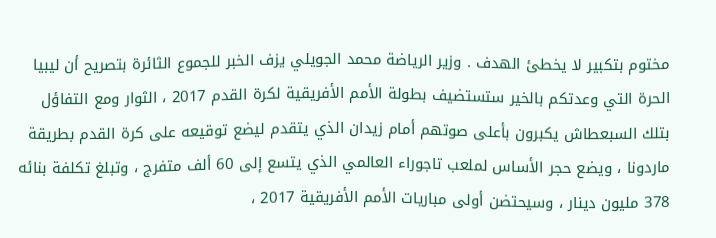مختوم بتكبير لا يخطئ الهدف . وزير الرياضة محمد الجويلي يزف الخبر للجموع الثائرة بتصريح أن ليبيا الحرة التي وعدتكم بالخير ستستضيف بطولة الأمم الأفريقية لكرة القدم 2017 ، الثوار ومع التفاؤل بتلك السبعطاش يكبرون بأعلى صوتهم أمام زيدان الذي يتقدم ليضع توقيعه على كرة القدم بطريقة ماردونا ، ويضع حجر الأساس لملعب تاجوراء العالمي الذي يتسع إلى 60 ألف متفرج ، وتبلغ تكلفة بنائه 378 مليون دينار ، وسيحتضن أولى مباريات الأمم الأفريقية 2017 ،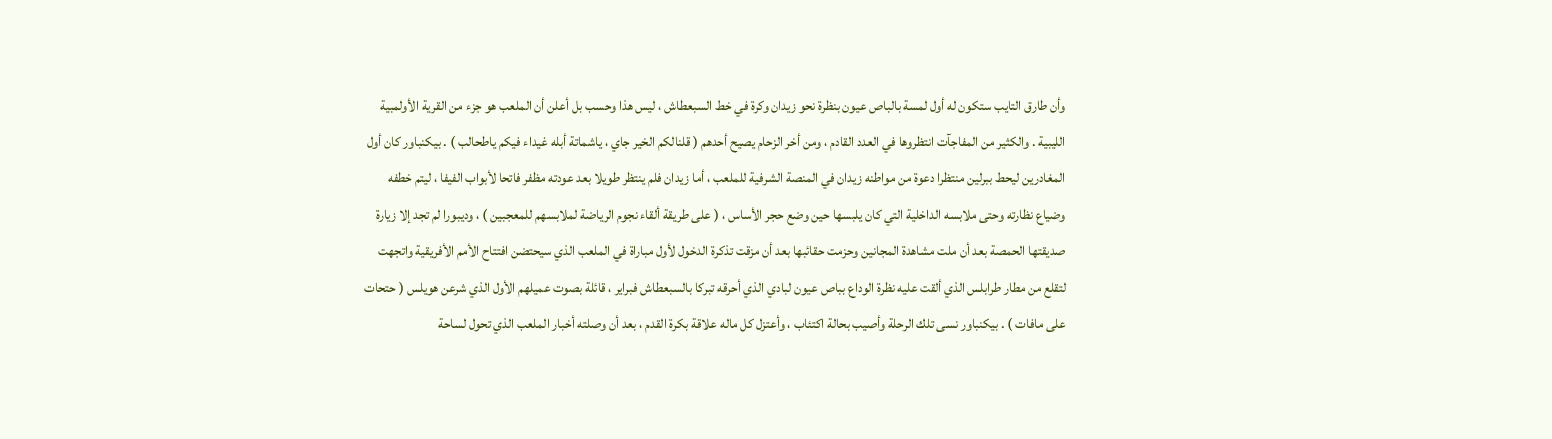وأن طارق التايب ستكون له أول لمسة بالباص عيون بنظرة نحو زيدان وكرة في خط السبعطاش ، ليس هذا وحسب بل أعلن أن الملعب هو جزء من القرية الأولمبية الليبية . والكثير من المفاجآت انتظروها في العدد القادم ، ومن أخر الزحام يصيح أحدهم ( قلنالكم الخير جاي ، ياشماتة أبله غيداء فيكم ياطحالب ) . بيكنباور كان أول المغادرين ليحط ببرلين منتظرا دعوة من مواطنه زيدان في المنصة الشرفية للملعب ، أما زيدان فلم ينتظر طويلا بعد عودته مظفر فاتحا لأبواب الفيفا ، ليتم خطفه وضياع نظارته وحتى ملابسه الداخلية التي كان يلبسها حين وضع حجر الأساس ، ( على طريقة ألقاء نجوم الرياضة لملابسهم للمعجبين ) ، وديبورا لم تجد إلا زيارة صديقتها الحمصة بعد أن ملت مشاهدة المجانين وحزمت حقائبها بعد أن مزقت تذكرة الدخول لأول مباراة في الملعب الذي سيحتضن افتتاح الأمم الأفريقية واتجهت لتقلع من مطار طرابلس الذي ألقت عليه نظرة الوداع بباص عيون لبادي الذي أحرقه تبركا بالسبعطاش فبراير ، قائلة بصوت عميلهم الأول الذي شرعن هويلس ( حتحات على مافات ) . بيكنباور نسى تلك الرحلة وأصيب بحالة اكتئاب ، وأعتزل كل ماله علاقة بكرة القدم ، بعد أن وصلته أخبار الملعب الذي تحول لساحة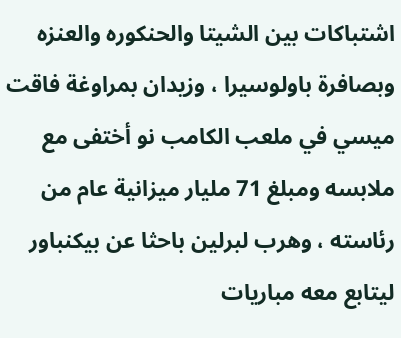اشتباكات بين الشيتا والحنكوره والعنزه وبصافرة باولوسيرا ، وزيدان بمراوغة فاقت ميسي في ملعب الكامب نو أختفى مع ملابسه ومبلغ 71 مليار ميزانية عام من رئاسته ، وهرب لبرلين باحثا عن بيكنباور ليتابع معه مباريات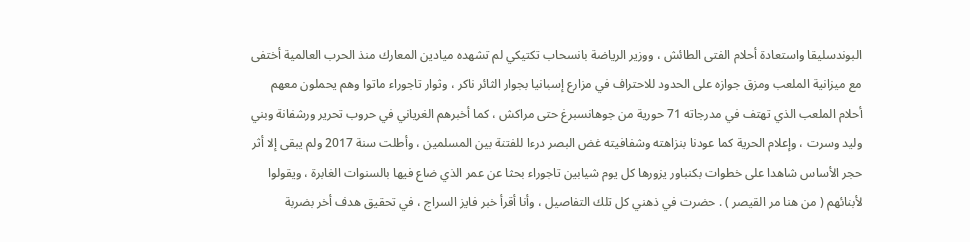البوندسليقا واستعادة أحلام الفتى الطائش ، ووزير الرياضة بانسحاب تكتيكي لم تشهده ميادين المعارك منذ الحرب العالمية أختفى مع ميزانية الملعب ومزق جوازه على الحدود للاحتراف في مزارع إسبانيا بجوار الثائر ناكر ، وثوار تاجوراء ماتوا وهم يحملون معهم أحلام الملعب الذي تهتف في مدرجاته 71 حورية من جوهانسبرغ حتى مراكش ، كما أخبرهم الغرياني في حروب تحرير ورشفانة وبني وليد وسرت ، وإعلام الحرية كما عودنا بنزاهته وشفافيته غض البصر درءا للفتنة بين المسلمين ، وأطلت سنة 2017 ولم يبقى إلا أثر حجر الأساس شاهدا على خطوات بكنباور يزورها كل يوم شيابين تاجوراء بحثا عن عمر الذي ضاع فيها بالسنوات الغابرة ، ويقولوا لأبنائهم ( من هنا مر القيصر ) . حضرت في ذهني كل تلك التفاصيل ، وأنا أقرأ خبر فايز السراج ، في تحقيق هدف أخر بضربة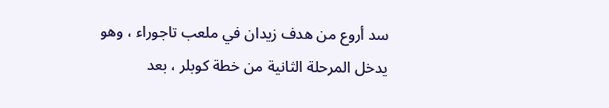سد أروع من هدف زيدان في ملعب تاجوراء ، وهو يدخل المرحلة الثانية من خطة كوبلر ، بعد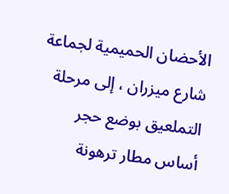الأحضان الحميمية لجماعة شارع ميزران ، إلى مرحلة التملعيق بوضع حجر أساس مطار ترهونة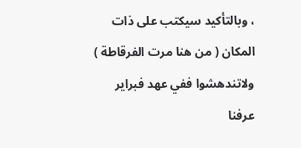، وبالتأكيد سيكتب على ذات المكان ( من هنا مرت الفرقاطة ) ولاتندهشوا ففي عهد فبراير عرفنا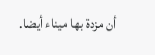أن مزدة بها ميناء أيضا.